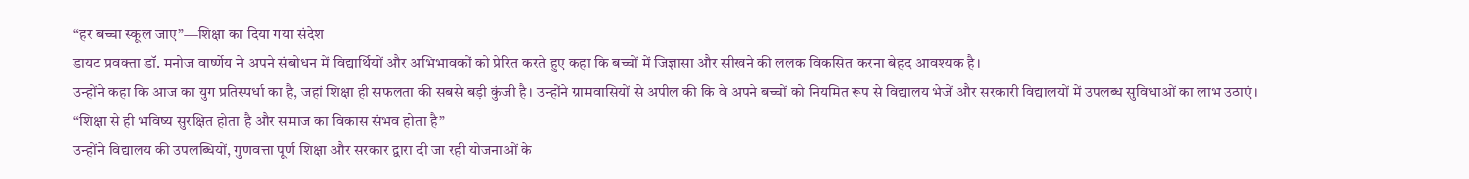“हर बच्चा स्कूल जाए”—शिक्षा का दिया गया संदेश
डायट प्रवक्ता डॉ. मनोज वार्ष्णेय ने अपने संबोधन में विद्यार्थियों और अभिभावकों को प्रेरित करते हुए कहा कि बच्चों में जिज्ञासा और सीखने की ललक विकसित करना बेहद आवश्यक है।
उन्होंने कहा कि आज का युग प्रतिस्पर्धा का है, जहां शिक्षा ही सफलता की सबसे बड़ी कुंजी है। उन्होंने ग्रामवासियों से अपील की कि वे अपने बच्चों को नियमित रूप से विद्यालय भेजें और सरकारी विद्यालयों में उपलब्ध सुविधाओं का लाभ उठाएं।
“शिक्षा से ही भविष्य सुरक्षित होता है और समाज का विकास संभव होता है”
उन्होंने विद्यालय की उपलब्धियों, गुणवत्ता पूर्ण शिक्षा और सरकार द्वारा दी जा रही योजनाओं के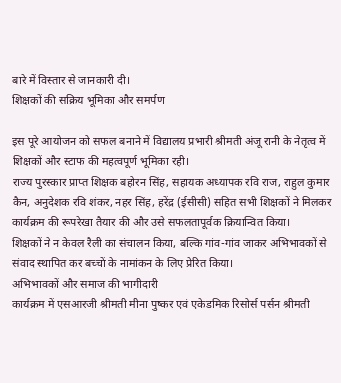बारे में विस्तार से जानकारी दी।
शिक्षकों की सक्रिय भूमिका और समर्पण

इस पूरे आयोजन को सफल बनाने में विद्यालय प्रभारी श्रीमती अंजू रानी के नेतृत्व में शिक्षकों और स्टाफ की महत्वपूर्ण भूमिका रही।
राज्य पुरस्कार प्राप्त शिक्षक बहोरन सिंह, सहायक अध्यापक रवि राज, राहुल कुमार कैन, अनुदेशक रवि शंकर, नहर सिंह, हरेंद्र (ईसीसी) सहित सभी शिक्षकों ने मिलकर कार्यक्रम की रूपरेखा तैयार की और उसे सफलतापूर्वक क्रियान्वित किया।
शिक्षकों ने न केवल रैली का संचालन किया, बल्कि गांव-गांव जाकर अभिभावकों से संवाद स्थापित कर बच्चों के नामांकन के लिए प्रेरित किया।
अभिभावकों और समाज की भागीदारी
कार्यक्रम में एसआरजी श्रीमती मीना पुष्कर एवं एकेडमिक रिसोर्स पर्सन श्रीमती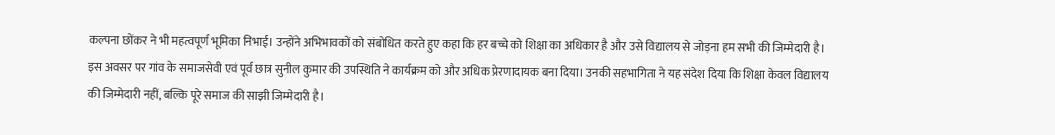कल्पना छोंकर ने भी महत्वपूर्ण भूमिका निभाई। उन्होंने अभिभावकों को संबोधित करते हुए कहा कि हर बच्चे को शिक्षा का अधिकार है और उसे विद्यालय से जोड़ना हम सभी की जिम्मेदारी है।
इस अवसर पर गांव के समाजसेवी एवं पूर्व छात्र सुनील कुमार की उपस्थिति ने कार्यक्रम को और अधिक प्रेरणादायक बना दिया। उनकी सहभागिता ने यह संदेश दिया कि शिक्षा केवल विद्यालय की जिम्मेदारी नहीं, बल्कि पूरे समाज की साझी जिम्मेदारी है।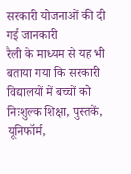सरकारी योजनाओं की दी गई जानकारी
रैली के माध्यम से यह भी बताया गया कि सरकारी विद्यालयों में बच्चों को निःशुल्क शिक्षा, पुस्तकें, यूनिफॉर्म,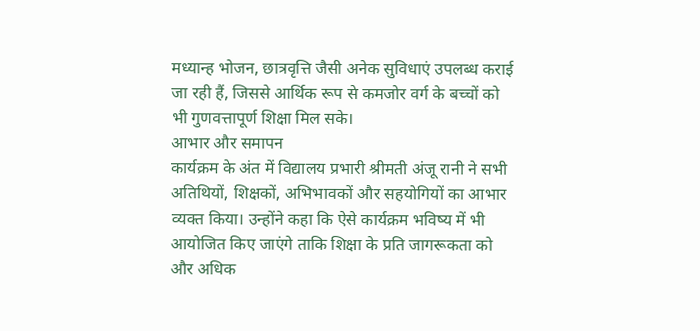मध्यान्ह भोजन, छात्रवृत्ति जैसी अनेक सुविधाएं उपलब्ध कराई जा रही हैं, जिससे आर्थिक रूप से कमजोर वर्ग के बच्चों को भी गुणवत्तापूर्ण शिक्षा मिल सके।
आभार और समापन
कार्यक्रम के अंत में विद्यालय प्रभारी श्रीमती अंजू रानी ने सभी अतिथियों, शिक्षकों, अभिभावकों और सहयोगियों का आभार व्यक्त किया। उन्होंने कहा कि ऐसे कार्यक्रम भविष्य में भी आयोजित किए जाएंगे ताकि शिक्षा के प्रति जागरूकता को और अधिक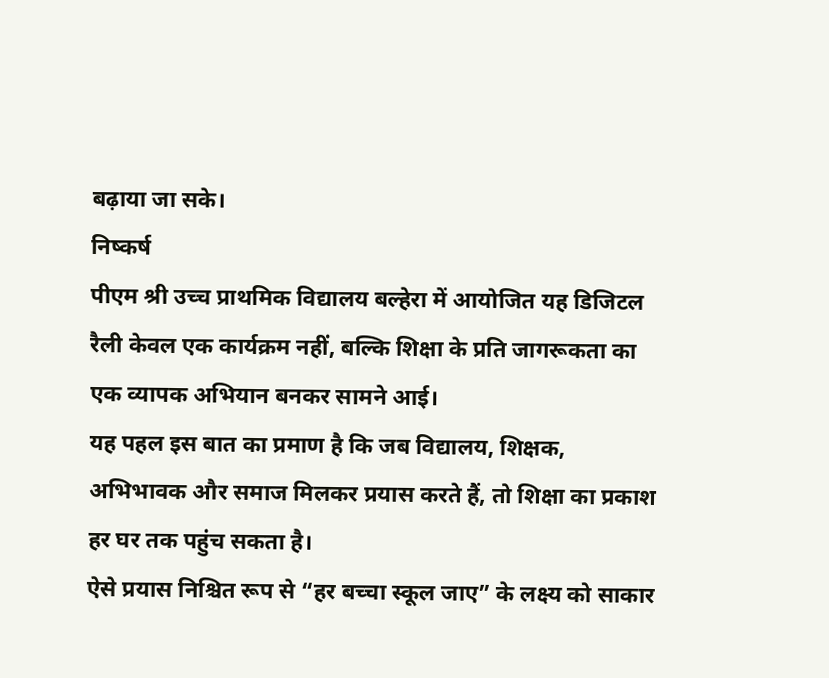बढ़ाया जा सके।
निष्कर्ष
पीएम श्री उच्च प्राथमिक विद्यालय बल्हेरा में आयोजित यह डिजिटल रैली केवल एक कार्यक्रम नहीं, बल्कि शिक्षा के प्रति जागरूकता का एक व्यापक अभियान बनकर सामने आई।
यह पहल इस बात का प्रमाण है कि जब विद्यालय, शिक्षक, अभिभावक और समाज मिलकर प्रयास करते हैं, तो शिक्षा का प्रकाश हर घर तक पहुंच सकता है।
ऐसे प्रयास निश्चित रूप से “हर बच्चा स्कूल जाए” के लक्ष्य को साकार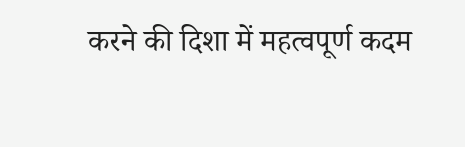करने की दिशा में महत्वपूर्ण कदम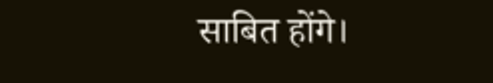साबित होंगे।